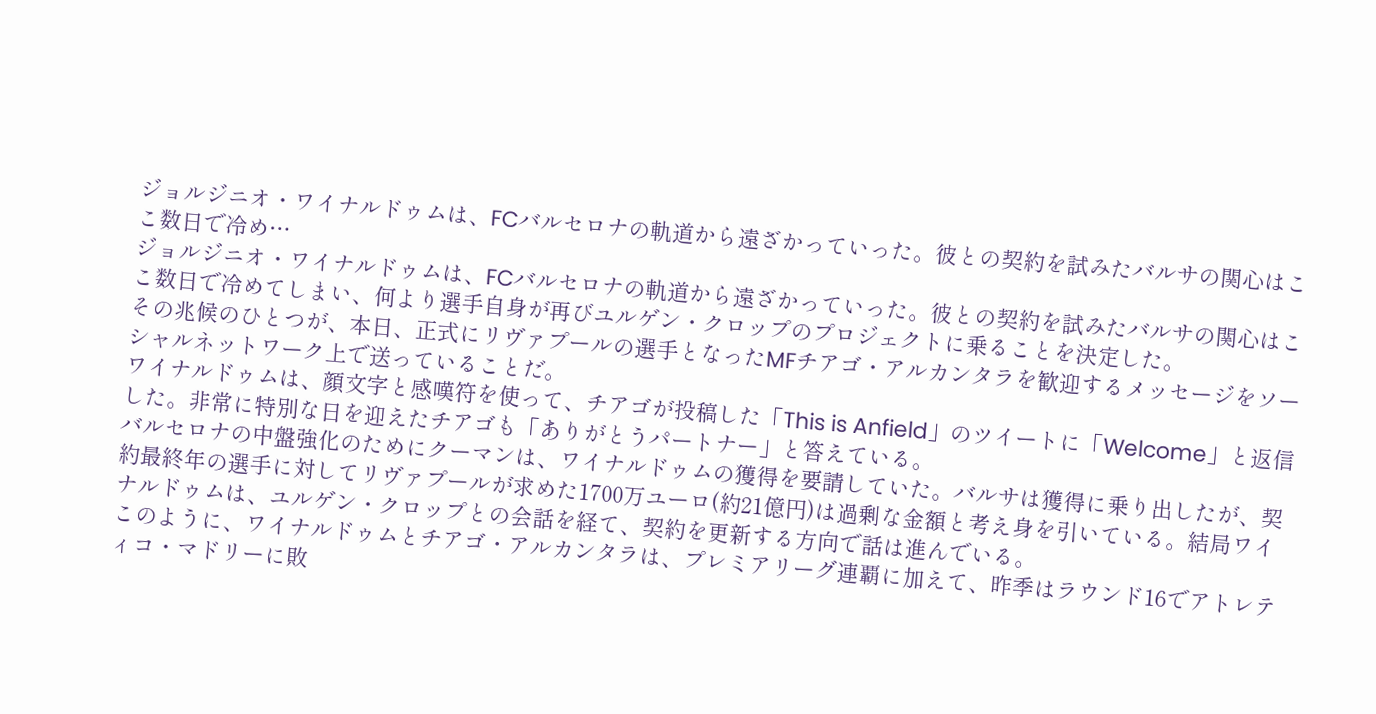ジョルジニオ・ワイナルドゥムは、FCバルセロナの軌道から遠ざかっていった。彼との契約を試みたバルサの関心はここ数日で冷め…
ジョルジニオ・ワイナルドゥムは、FCバルセロナの軌道から遠ざかっていった。彼との契約を試みたバルサの関心はここ数日で冷めてしまい、何より選手自身が再びユルゲン・クロップのプロジェクトに乗ることを決定した。
その兆候のひとつが、本日、正式にリヴァプールの選手となったMFチアゴ・アルカンタラを歓迎するメッセージをソーシャルネットワーク上で送っていることだ。
ワイナルドゥムは、顔文字と感嘆符を使って、チアゴが投稿した「This is Anfield」のツイートに「Welcome」と返信した。非常に特別な日を迎えたチアゴも「ありがとうパートナー」と答えている。
バルセロナの中盤強化のためにクーマンは、ワイナルドゥムの獲得を要請していた。バルサは獲得に乗り出したが、契約最終年の選手に対してリヴァプールが求めた1700万ユーロ(約21億円)は過剰な金額と考え身を引いている。結局ワイナルドゥムは、ユルゲン・クロップとの会話を経て、契約を更新する方向で話は進んでいる。
このように、ワイナルドゥムとチアゴ・アルカンタラは、プレミアリーグ連覇に加えて、昨季はラウンド16でアトレティコ・マドリーに敗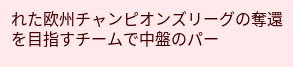れた欧州チャンピオンズリーグの奪還を目指すチームで中盤のパー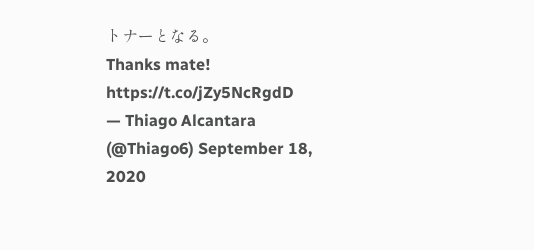トナーとなる。
Thanks mate! https://t.co/jZy5NcRgdD
— Thiago Alcantara (@Thiago6) September 18, 2020